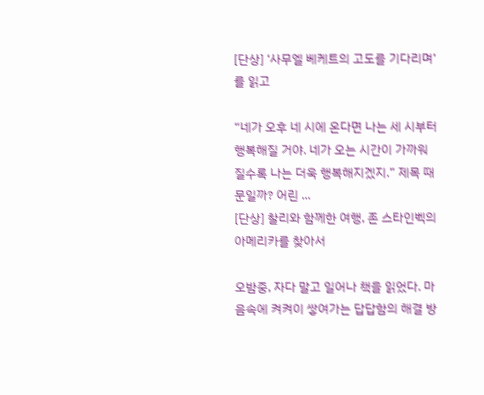[단상] ‘사무엘 베케트의 고도를 기다리며’를 읽고

“네가 오후 네 시에 온다면 나는 세 시부터 행복해질 거야. 네가 오는 시간이 가까워질수록 나는 더욱 행복해지겠지.” 제목 때문일까? 어린 ...
[단상] 찰리와 함께한 여행, 존 스타인벡의 아메리카를 찾아서

오밤중, 자다 말고 일어나 책을 읽었다. 마음속에 켜켜이 쌓여가는 답답함의 해결 방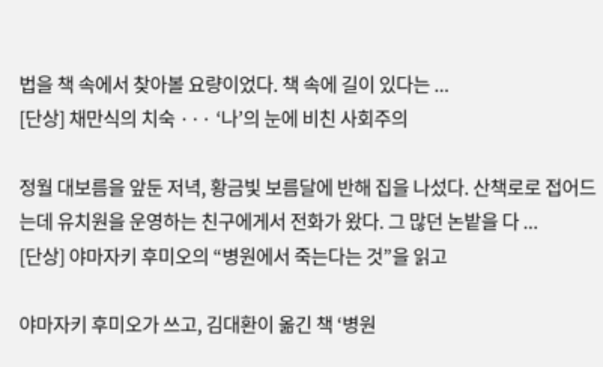법을 책 속에서 찾아볼 요량이었다. 책 속에 길이 있다는 ...
[단상] 채만식의 치숙 ··· ‘나’의 눈에 비친 사회주의

정월 대보름을 앞둔 저녁, 황금빛 보름달에 반해 집을 나섰다. 산책로로 접어드는데 유치원을 운영하는 친구에게서 전화가 왔다. 그 많던 논밭을 다 ...
[단상] 야마자키 후미오의 “병원에서 죽는다는 것”을 읽고

야마자키 후미오가 쓰고, 김대환이 옮긴 책 ‘병원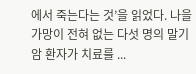에서 죽는다는 것’을 읽었다. 나을 가망이 전혀 없는 다섯 명의 말기 암 환자가 치료를 ...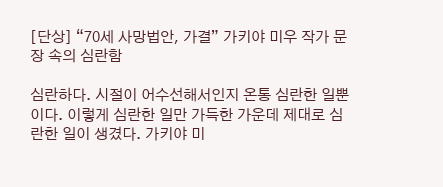[단상] “70세 사망법안, 가결” 가키야 미우 작가 문장 속의 심란함

심란하다. 시절이 어수선해서인지 온통 심란한 일뿐이다. 이렇게 심란한 일만 가득한 가운데 제대로 심란한 일이 생겼다. 가키야 미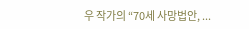우 작가의 “70세 사망법안, ...